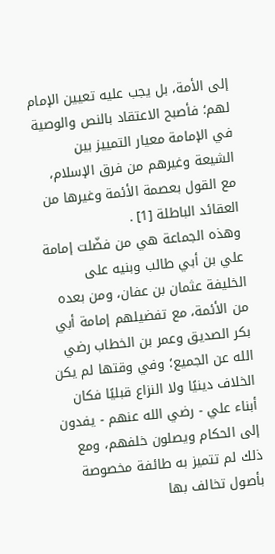إلى الأمة، بل يجب عليه تعيين الإمام لهم؛ فأصبح الاعتقاد بالنص والوصية في الإمامة معيار التمييز بين الشيعة وغيرهم من فرق الإسلام، مع القول بعصمة الأئمة وغيرها من العقائد الباطلة [1] .
وهذه الجماعة هي من فضّلت إمامة علي بن أبي طالب وبنيه على الخليفة عثمان بن عفان، ومن بعده من الأئمة، مع تفضيلهم إمامة أبي بكر الصديق وعمر بن الخطاب رضي الله عن الجميع؛ وفي وقتها لم يكن الخلاف دينيًا ولا النزاع قبليًا فكان أبناء علي - رضي الله عنهم - يفدون إلى الحكام ويصلون خلفهم، ومع ذلك لم تتميز به طائفة مخصوصة بأصول تخالف بها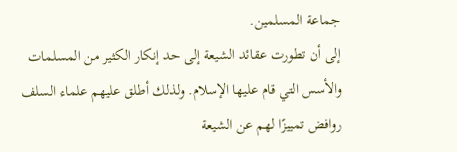جماعة المسلمين.
إلى أن تطورت عقائد الشيعة إلى حد إنكار الكثير من المسلمات والأسس التي قام عليها الإسلام. ولذلك أطلق عليهم علماء السلف روافض تمييزًا لهم عن الشيعة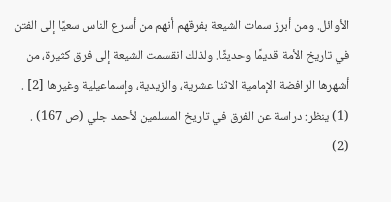الأوائل. ومن أبرز سمات الشيعة بفرقهم أنهم من أسرع الناس سعيًا إلى الفتن في تاريخ الأمة قديمًا وحديثًا. ولذلك انقسمت الشيعة إلى فرق كثيرة، من أشهرها الرافضة الإمامية الاثنا عشرية، والزيدية، وإسماعيلية وغيرها [2] .
(1) ينظر: دراسة عن الفرق في تاريخ المسلمين لأحمد جلي (ص 167) .
(2)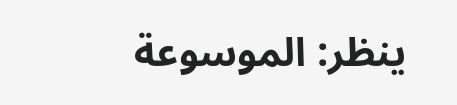ينظر: الموسوعة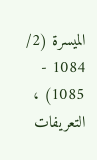الميسرة (2/ 1084 - 1085) ، التعريفات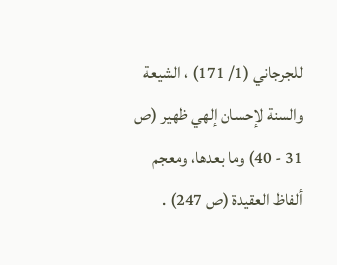للجرجاني (1/ 171) ، الشيعة والسنة لإحسان إلهي ظهير (ص 31 - 40) وما بعدها، ومعجم ألفاظ العقيدة (ص 247) .